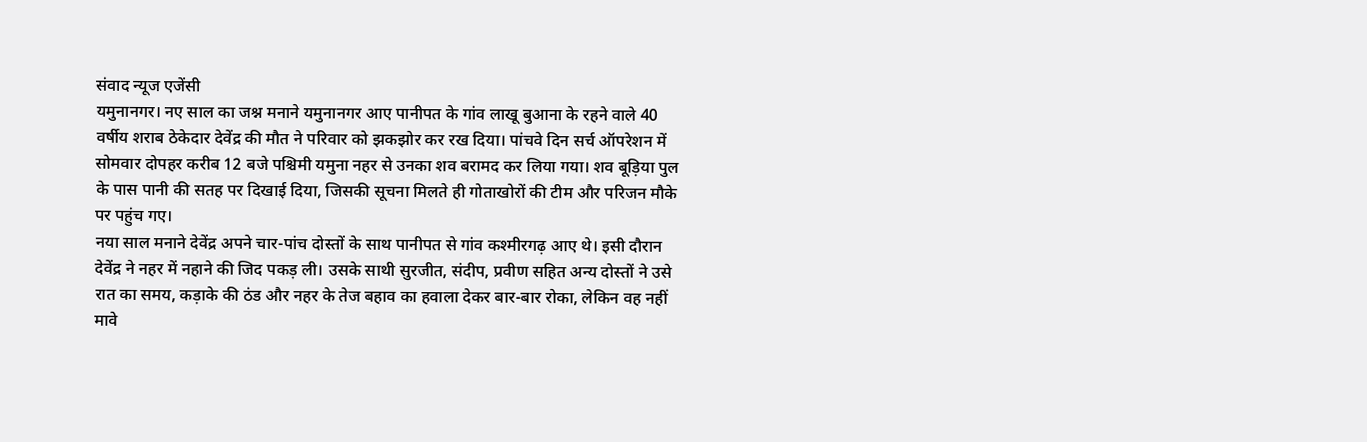संवाद न्यूज एजेंसी
यमुनानगर। नए साल का जश्न मनाने यमुनानगर आए पानीपत के गांव लाखू बुआना के रहने वाले 40 वर्षीय शराब ठेकेदार देवेंद्र की मौत ने परिवार को झकझोर कर रख दिया। पांचवे दिन सर्च ऑपरेशन में सोमवार दोपहर करीब 12 बजे पश्चिमी यमुना नहर से उनका शव बरामद कर लिया गया। शव बूड़िया पुल के पास पानी की सतह पर दिखाई दिया, जिसकी सूचना मिलते ही गोताखोरों की टीम और परिजन मौके पर पहुंच गए।
नया साल मनाने देवेंद्र अपने चार-पांच दोस्तों के साथ पानीपत से गांव कश्मीरगढ़ आए थे। इसी दौरान देवेंद्र ने नहर में नहाने की जिद पकड़ ली। उसके साथी सुरजीत, संदीप, प्रवीण सहित अन्य दोस्तों ने उसे रात का समय, कड़ाके की ठंड और नहर के तेज बहाव का हवाला देकर बार-बार रोका, लेकिन वह नहीं मावे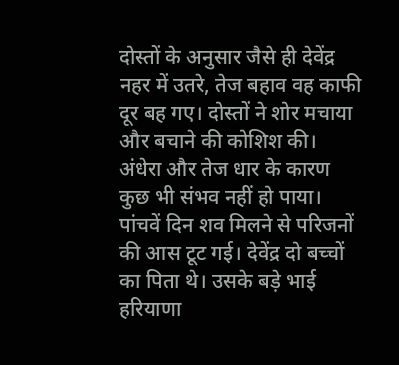दोस्तों के अनुसार जैसे ही देवेंद्र नहर में उतरे, तेज बहाव वह काफी दूर बह गए। दोस्तों ने शोर मचाया और बचाने की कोशिश की।
अंधेरा और तेज धार के कारण कुछ भी संभव नहीं हो पाया। पांचवें दिन शव मिलने से परिजनों की आस टूट गई। देवेंद्र दो बच्चों का पिता थे। उसके बड़े भाई हरियाणा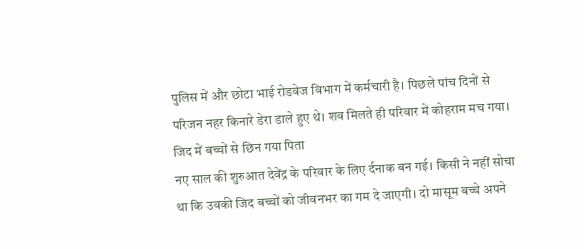पुलिस में और छोटा भाई रोडवेज विभाग में कर्मचारी है। पिछले पांच दिनों से परिजन नहर किनारे डेरा डाले हुए थे। शव मिलते ही परिवार में कोहराम मच गया।
जिद में बच्चों से छिन गया पिता
नए साल की शुरुआत देवेंद्र के परिवार के लिए र्दनाक बन गई। किसी ने नहीं सोचा था कि उवकी जिद बच्चों को जीवनभर का गम दे जाएगी। दो मासूम बच्चे अपने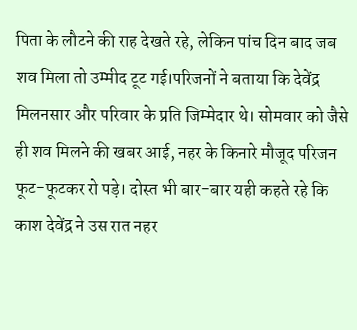पिता के लौटने की राह देखते रहे, लेकिन पांच दिन बाद जब शव मिला तो उम्मीद टूट गई।परिजनों ने बताया कि देवेंद्र मिलनसार और परिवार के प्रति जिम्मेदार थे। सोमवार को जैसे ही शव मिलने की खबर आई, नहर के किनारे मौजूद परिजन फूट-फूटकर रो पड़े। दोस्त भी बार-बार यही कहते रहे कि काश देवेंद्र ने उस रात नहर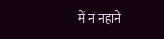में न नहाने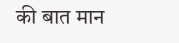की बात मान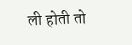ली होती तो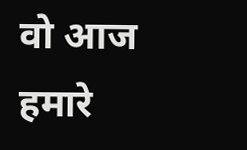वो आज हमारे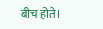बीच होते।